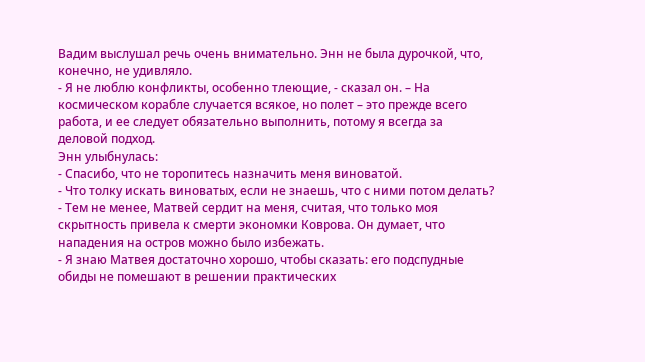Вадим выслушал речь очень внимательно. Энн не была дурочкой, что, конечно, не удивляло.
- Я не люблю конфликты, особенно тлеющие, - сказал он. – На космическом корабле случается всякое, но полет – это прежде всего работа, и ее следует обязательно выполнить, потому я всегда за деловой подход.
Энн улыбнулась:
- Спасибо, что не торопитесь назначить меня виноватой.
- Что толку искать виноватых, если не знаешь, что с ними потом делать?
- Тем не менее, Матвей сердит на меня, считая, что только моя скрытность привела к смерти экономки Коврова. Он думает, что нападения на остров можно было избежать.
- Я знаю Матвея достаточно хорошо, чтобы сказать: его подспудные обиды не помешают в решении практических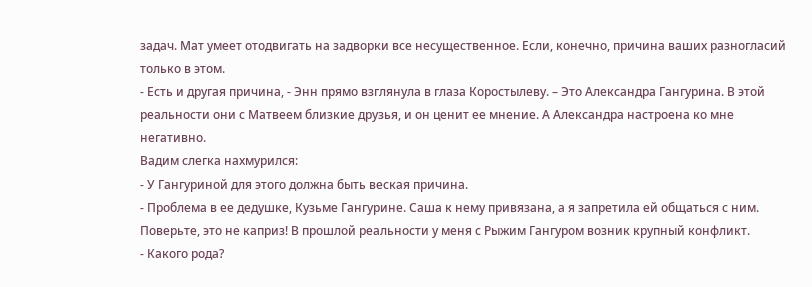задач. Мат умеет отодвигать на задворки все несущественное. Если, конечно, причина ваших разногласий только в этом.
- Есть и другая причина, - Энн прямо взглянула в глаза Коростылеву. – Это Александра Гангурина. В этой реальности они с Матвеем близкие друзья, и он ценит ее мнение. А Александра настроена ко мне негативно.
Вадим слегка нахмурился:
- У Гангуриной для этого должна быть веская причина.
- Проблема в ее дедушке, Кузьме Гангурине. Саша к нему привязана, а я запретила ей общаться с ним. Поверьте, это не каприз! В прошлой реальности у меня с Рыжим Гангуром возник крупный конфликт.
- Какого рода?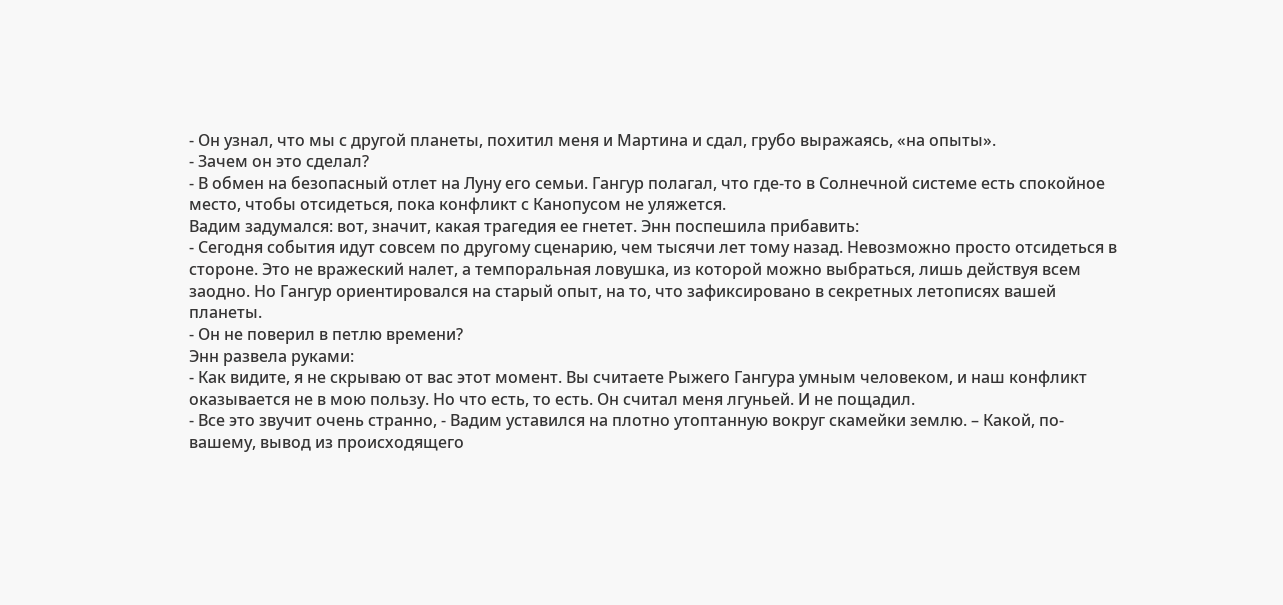- Он узнал, что мы с другой планеты, похитил меня и Мартина и сдал, грубо выражаясь, «на опыты».
- Зачем он это сделал?
- В обмен на безопасный отлет на Луну его семьи. Гангур полагал, что где-то в Солнечной системе есть спокойное место, чтобы отсидеться, пока конфликт с Канопусом не уляжется.
Вадим задумался: вот, значит, какая трагедия ее гнетет. Энн поспешила прибавить:
- Сегодня события идут совсем по другому сценарию, чем тысячи лет тому назад. Невозможно просто отсидеться в стороне. Это не вражеский налет, а темпоральная ловушка, из которой можно выбраться, лишь действуя всем заодно. Но Гангур ориентировался на старый опыт, на то, что зафиксировано в секретных летописях вашей планеты.
- Он не поверил в петлю времени?
Энн развела руками:
- Как видите, я не скрываю от вас этот момент. Вы считаете Рыжего Гангура умным человеком, и наш конфликт оказывается не в мою пользу. Но что есть, то есть. Он считал меня лгуньей. И не пощадил.
- Все это звучит очень странно, - Вадим уставился на плотно утоптанную вокруг скамейки землю. – Какой, по-вашему, вывод из происходящего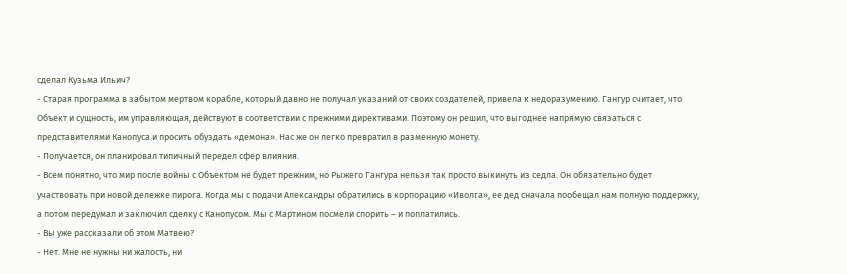сделал Кузьма Ильич?
- Старая программа в забытом мертвом корабле, который давно не получал указаний от своих создателей, привела к недоразумению. Гангур считает, что Объект и сущность, им управляющая, действуют в соответствии с прежними директивами. Поэтому он решил, что выгоднее напрямую связаться с представителями Канопуса и просить обуздать «демона». Нас же он легко превратил в разменную монету.
- Получается, он планировал типичный передел сфер влияния.
- Всем понятно, что мир после войны с Объектом не будет прежним, но Рыжего Гангура нельзя так просто выкинуть из седла. Он обязательно будет участвовать при новой дележке пирога. Когда мы с подачи Александры обратились в корпорацию «Иволга», ее дед сначала пообещал нам полную поддержку, а потом передумал и заключил сделку с Канопусом. Мы с Мартином посмели спорить – и поплатились.
- Вы уже рассказали об этом Матвею?
- Нет. Мне не нужны ни жалость, ни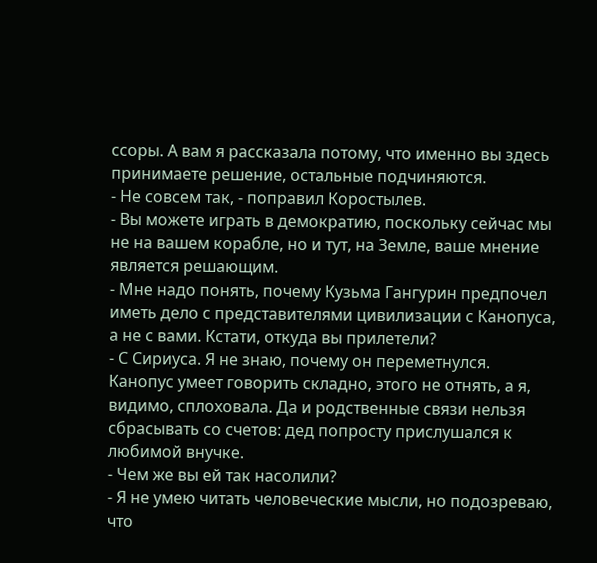ссоры. А вам я рассказала потому, что именно вы здесь принимаете решение, остальные подчиняются.
- Не совсем так, - поправил Коростылев.
- Вы можете играть в демократию, поскольку сейчас мы не на вашем корабле, но и тут, на Земле, ваше мнение является решающим.
- Мне надо понять, почему Кузьма Гангурин предпочел иметь дело с представителями цивилизации с Канопуса, а не с вами. Кстати, откуда вы прилетели?
- С Сириуса. Я не знаю, почему он переметнулся. Канопус умеет говорить складно, этого не отнять, а я, видимо, сплоховала. Да и родственные связи нельзя сбрасывать со счетов: дед попросту прислушался к любимой внучке.
- Чем же вы ей так насолили?
- Я не умею читать человеческие мысли, но подозреваю, что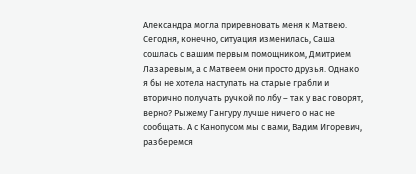Александра могла приревновать меня к Матвею. Сегодня, конечно, ситуация изменилась, Саша сошлась с вашим первым помощником, Дмитрием Лазаревым, а с Матвеем они просто друзья. Однако я бы не хотела наступать на старые грабли и вторично получать ручкой по лбу – так у вас говорят, верно? Рыжему Гангуру лучше ничего о нас не сообщать. А с Канопусом мы с вами, Вадим Игоревич, разберемся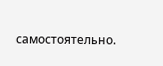самостоятельно.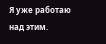Я уже работаю над этим.